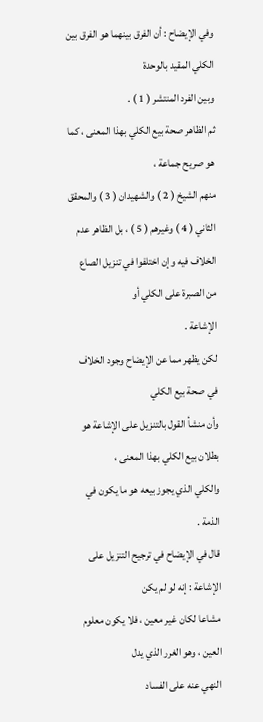وفي الإيضاح : أن الفرق بينهما هو الفرق بين الكلي المقيد بالوحدة
وبين الفرد المنتشر ( 1 ) .
ثم الظاهر صحة بيع الكلي بهذا المعنى ، كما هو صريح جماعة ،
منهم الشيخ ( 2 ) والشهيدان ( 3 ) والمحقق الثاني ( 4 ) وغيرهم ( 5 ) ، بل الظاهر عدم
الخلاف فيه وإن اختلفوا في تنزيل الصاع من الصبرة على الكلي أو
الإشاعة .
لكن يظهر مما عن الإيضاح وجود الخلاف في صحة بيع الكلي
وأن منشأ القول بالتنزيل على الإشاعة هو بطلان بيع الكلي بهذا المعنى ،
والكلي الذي يجوز بيعه هو ما يكون في الذمة .
قال في الإيضاح في ترجيح التنزيل على الإشاعة : إنه لو لم يكن
مشاعا لكان غير معين ، فلا يكون معلوم العين ، وهو الغرر الذي يدل
النهي عنه على الفساد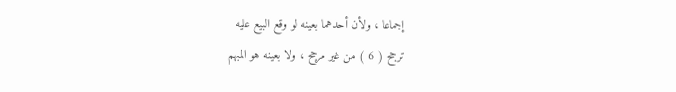إجماعا ، ولأن أحدهما بعينه لو وقع البيع عليه
ترجح ( 6 ) من غير مرجح ، ولا بعينه هو المبهم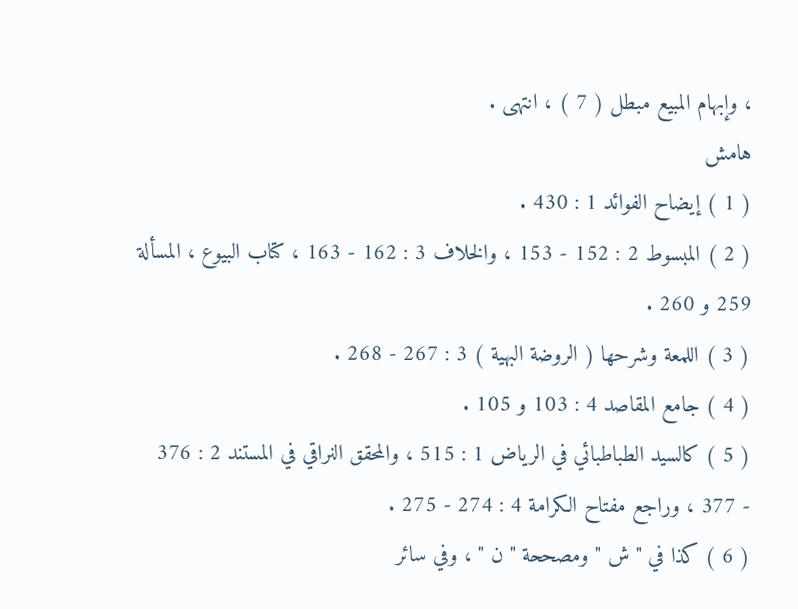، وإبهام المبيع مبطل ( 7 ) ، انتهى .
هامش
( 1 ) إيضاح الفوائد 1 : 430 .
( 2 ) المبسوط 2 : 152 - 153 ، والخلاف 3 : 162 - 163 ، كتاب البيوع ، المسألة
259 و 260 .
( 3 ) اللمعة وشرحها ( الروضة البهية ) 3 : 267 - 268 .
( 4 ) جامع المقاصد 4 : 103 و 105 .
( 5 ) كالسيد الطباطبائي في الرياض 1 : 515 ، والمحقق النراقي في المستند 2 : 376
- 377 ، وراجع مفتاح الكرامة 4 : 274 - 275 .
( 6 ) كذا في " ش " ومصححة " ن " ، وفي سائر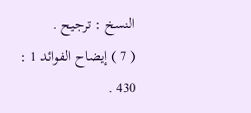النسخ : ترجيح .
( 7 ) إيضاح الفوائد 1 : 430 .